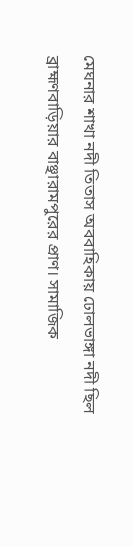মেঘনার শাখা নদী তিতাস অববাহিকায় ঢোলভাঙ্গা নদী ছিল ব্রাহ্মণবাড়িয়ার বাঞ্ছারামপুরের প্রাণ। সামাজিক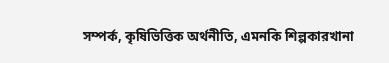সম্পর্ক, কৃষিভিত্তিক অর্থনীতি, এমনকি শিল্পকারখানা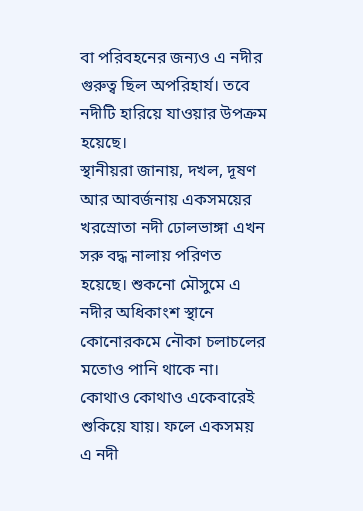বা পরিবহনের জন্যও এ নদীর গুরুত্ব ছিল অপরিহার্য। তবে নদীটি হারিয়ে যাওয়ার উপক্রম হয়েছে।
স্থানীয়রা জানায়, দখল, দূষণ আর আবর্জনায় একসময়ের খরস্রোতা নদী ঢোলভাঙ্গা এখন সরু বদ্ধ নালায় পরিণত হয়েছে। শুকনো মৌসুমে এ নদীর অধিকাংশ স্থানে কোনোরকমে নৌকা চলাচলের মতোও পানি থাকে না। কোথাও কোথাও একেবারেই শুকিয়ে যায়। ফলে একসময় এ নদী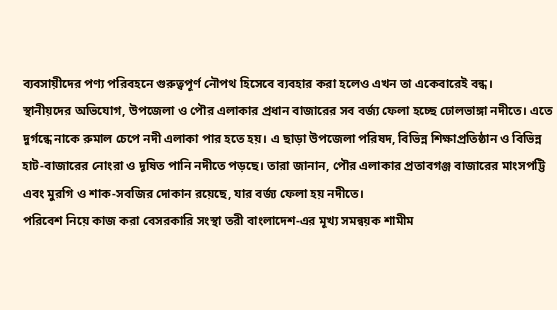ব্যবসায়ীদের পণ্য পরিবহনে গুরুত্বপূর্ণ নৌপথ হিসেবে ব্যবহার করা হলেও এখন তা একেবারেই বন্ধ।
স্থানীয়দের অভিযোগ, উপজেলা ও পৌর এলাকার প্রধান বাজারের সব বর্জ্য ফেলা হচ্ছে ঢোলভাঙ্গা নদীতে। এতে দুর্গন্ধে নাকে রুমাল চেপে নদী এলাকা পার হতে হয়। এ ছাড়া উপজেলা পরিষদ, বিভিন্ন শিক্ষাপ্রতিষ্ঠান ও বিভিন্ন হাট-বাজারের নোংরা ও দূষিত পানি নদীতে পড়ছে। তারা জানান, পৌর এলাকার প্রতাবগঞ্জ বাজারের মাংসপট্টি এবং মুরগি ও শাক-সবজির দোকান রয়েছে, যার বর্জ্য ফেলা হয় নদীতে।
পরিবেশ নিয়ে কাজ করা বেসরকারি সংস্থা তরী বাংলাদেশ-এর মূখ্য সমন্বয়ক শামীম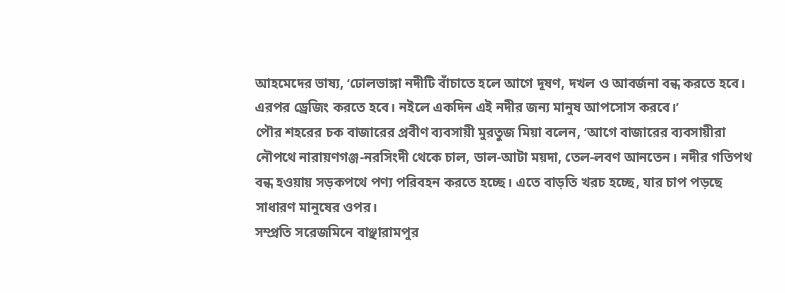আহমেদের ভাষ্য, ‘ঢোলভাঙ্গা নদীটি বাঁচাতে হলে আগে দূষণ, দখল ও আবর্জনা বন্ধ করতে হবে। এরপর ড্রেজিং করতে হবে। নইলে একদিন এই নদীর জন্য মানুষ আপসোস করবে।’
পৌর শহরের চক বাজারের প্রবীণ ব্যবসায়ী মুরতুজ মিয়া বলেন, ‘আগে বাজারের ব্যবসায়ীরা নৌপথে নারায়ণগঞ্জ-নরসিংদী থেকে চাল, ডাল-আটা ময়দা, তেল-লবণ আনতেন। নদীর গতিপথ বন্ধ হওয়ায় সড়কপথে পণ্য পরিবহন করতে হচ্ছে। এতে বাড়তি খরচ হচ্ছে, যার চাপ পড়ছে সাধারণ মানুষের ওপর।
সম্প্রতি সরেজমিনে বাঞ্ছারামপুর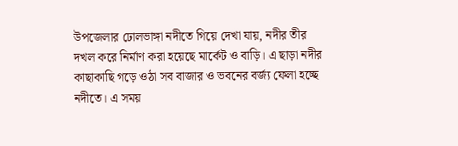উপজেলার ঢোলভাঙ্গা নদীতে গিয়ে দেখা যায়, নদীর তীর দখল করে নির্মাণ করা হয়েছে মার্কেট ও বাড়ি। এ ছাড়া নদীর কাছাকাছি গড়ে ওঠা সব বাজার ও ভবনের বর্জ্য ফেলা হচ্ছে নদীতে। এ সময়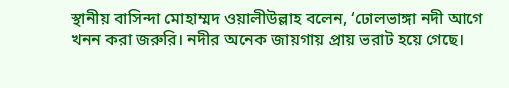স্থানীয় বাসিন্দা মোহাম্মদ ওয়ালীউল্লাহ বলেন, ‘ঢোলভাঙ্গা নদী আগে খনন করা জরুরি। নদীর অনেক জায়গায় প্রায় ভরাট হয়ে গেছে।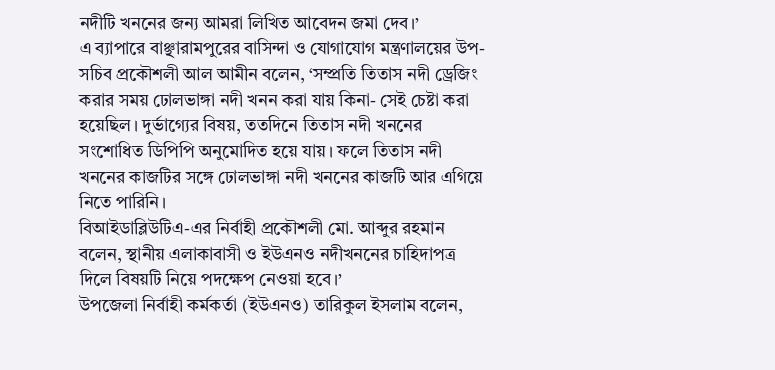নদীটি খননের জন্য আমরা লিখিত আবেদন জমা দেব।’
এ ব্যাপারে বাঞ্ছারামপুরের বাসিন্দা ও যোগাযোগ মন্ত্রণালয়ের উপ-সচিব প্রকৌশলী আল আমীন বলেন, ‘সম্প্রতি তিতাস নদী ড্রেজিং করার সময় ঢোলভাঙ্গা নদী খনন করা যায় কিনা- সেই চেষ্টা করা হয়েছিল। দুর্ভাগ্যের বিষয়, ততদিনে তিতাস নদী খননের সংশোধিত ডিপিপি অনুমোদিত হয়ে যায়। ফলে তিতাস নদী খননের কাজটির সঙ্গে ঢোলভাঙ্গা নদী খননের কাজটি আর এগিয়ে নিতে পারিনি।
বিআইডাব্লিউটিএ-এর নির্বাহী প্রকৌশলী মো. আব্দুর রহমান বলেন, স্থানীয় এলাকাবাসী ও ইউএনও নদীখননের চাহিদাপত্র দিলে বিষয়টি নিয়ে পদক্ষেপ নেওয়া হবে।’
উপজেলা নির্বাহী কর্মকর্তা (ইউএনও) তারিকুল ইসলাম বলেন,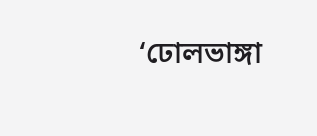‘ঢোলভাঙ্গা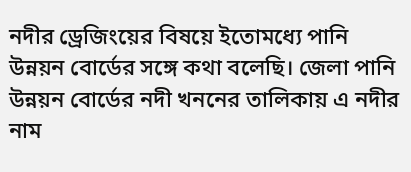নদীর ড্রেজিংয়ের বিষয়ে ইতোমধ্যে পানি উন্নয়ন বোর্ডের সঙ্গে কথা বলেছি। জেলা পানি উন্নয়ন বোর্ডের নদী খননের তালিকায় এ নদীর নাম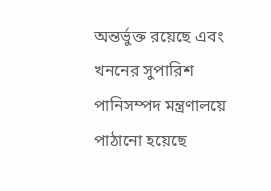অন্তর্ভুক্ত রয়েছে এবং খননের সুপারিশ পানিসম্পদ মন্ত্রণালয়ে পাঠানো হয়েছে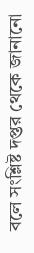বলে সংশ্লিষ্ট দপ্তর থেকে জানানো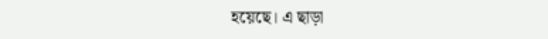হয়েছে। এ ছাড়া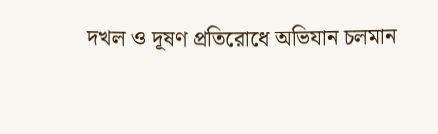দখল ও দূষণ প্রতিরোধে অভিযান চলমান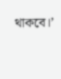থাকবে।’